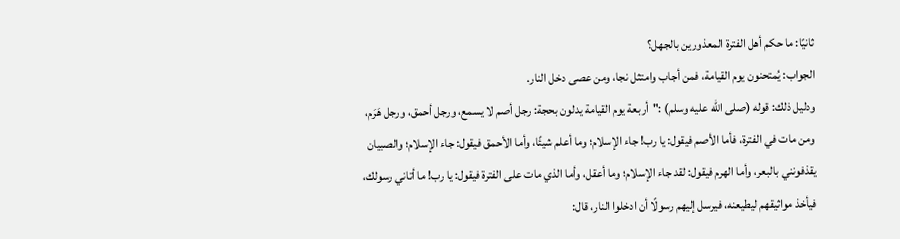ثانيًا: ما حكم أهل الفترة المعذورين بالجهل؟
الجواب: يُمتحنون يوم القيامة، فمن أجاب وامتثل نجا، ومن عصى دخل النار.
ودليل ذلك: قوله (صلى الله عليه وسلم) :"أربعة يوم القيامة يدلون بحجة: رجل أصم لا يسمع، ورجل أحمق، ورجل هَرَم، ومن مات في الفترة، فأما الأصم فيقول: يا رب! جاء الإسلام؛ وما أعلم شيئًا، وأما الأحمق فيقول: جاء الإسلام؛ والصبيان يقذفونني بالبعر، وأما الهرم فيقول: لقد جاء الإسلام؛ وما أعقل، وأما الذي مات على الفترة فيقول: يا رب! ما أتاني رسولك، فيأخذ مواثيقهم ليطيعنه، فيرسل إليهم رسولًا أن ادخلوا النار، قال: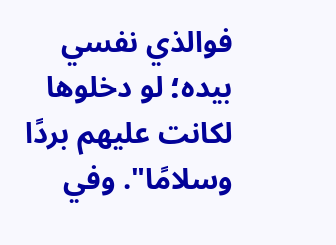فوالذي نفسي بيده؛ لو دخلوها لكانت عليهم بردًا وسلامًا". وفي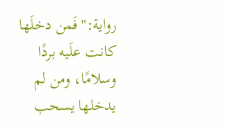رواية:"فَمن دخلَها كانت علَيه بردًا وسلامًا، ومن لم يدخلها يسحب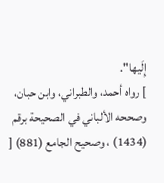إِلَيها".
] رواه أحمد، والطبراني، وابن حبان، وصححه الألباني في الصحيحة برقم (1434) ، وصحيح الجامع (881) [